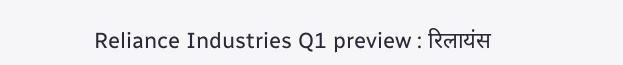Reliance Industries Q1 preview : रिलायंस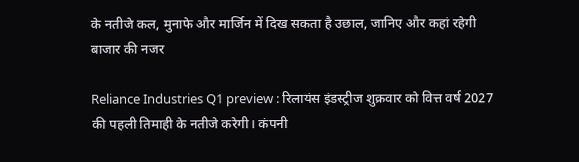के नतीजे कल, मुनाफे और मार्जिन में दिख सकता है उछाल, जानिए और कहां रहेगी बाजार की नजर

Reliance Industries Q1 preview : रिलायंस इंडस्ट्रीज शुक्रवार को वित्त वर्ष 2027 की पहली तिमाही के नतीजे करेगी। कंपनी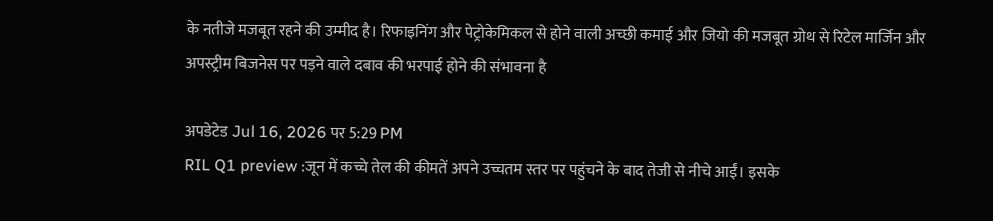के नतीजे मजबूत रहने की उम्मीद है। रिफाइनिंग और पेट्रोकेमिकल से होने वाली अच्छी कमाई और जियो की मजबूत ग्रोथ से रिटेल मार्जिन और अपस्ट्रीम बिजनेस पर पड़ने वाले दबाव की भरपाई होने की संभावना है

अपडेटेड Jul 16, 2026 पर 5:29 PM
RIL Q1 preview :जून में कच्चे तेल की कीमतें अपने उच्चतम स्तर पर पहुंचने के बाद तेजी से नीचे आईं। इसके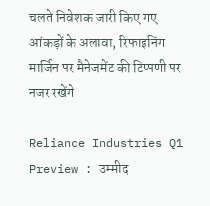चलते निवेशक जारी किए गए आंकड़ों के अलावा, रिफाइनिंग मार्जिन पर मैनेजमेंट की टिप्पणी पर नजर रखेंगे

Reliance Industries Q1 Preview : उम्मीद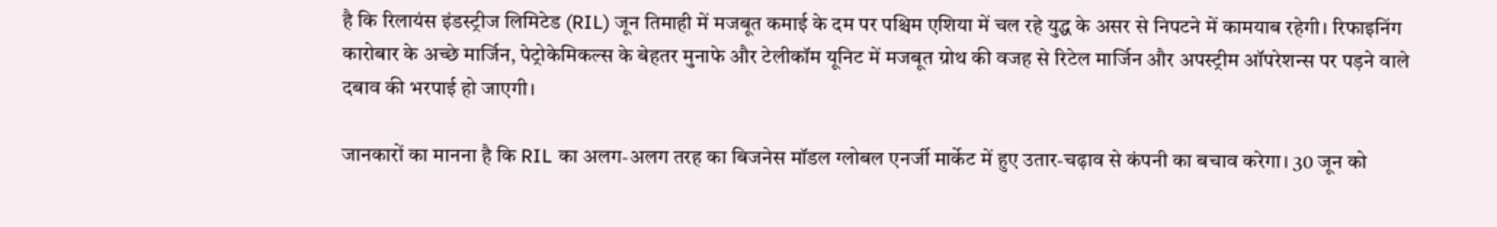है कि रिलायंस इंडस्ट्रीज लिमिटेड (RIL) जून तिमाही में मजबूत कमाई के दम पर पश्चिम एशिया में चल रहे युद्ध के असर से निपटने में कामयाब रहेगी। रिफाइनिंग कारोबार के अच्छे मार्जिन, पेट्रोकेमिकल्स के बेहतर मुनाफे और टेलीकॉम यूनिट में मजबूत ग्रोथ की वजह से रिटेल मार्जिन और अपस्ट्रीम ऑपरेशन्स पर पड़ने वाले दबाव की भरपाई हो जाएगी।

जानकारों का मानना है कि RIL का अलग-अलग तरह का बिजनेस मॉडल ग्लोबल एनर्जी मार्केट में हुए उतार-चढ़ाव से कंपनी का बचाव करेगा। 30 जून को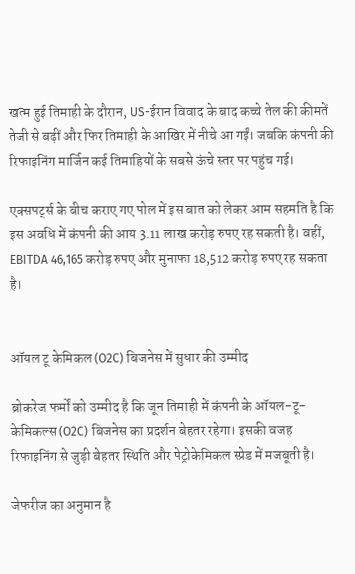खत्म हुई तिमाही के दौरान, US-ईरान विवाद के बाद कच्चे तेल की कीमतें तेजी से बढ़ीं और फिर तिमाही के आखिर में नीचे आ गईं। जबकि कंपनी की रिफाइनिंग मार्जिन कई तिमाहियों के सबसे ऊंचे स्तर पर पहुंच गई।

एक्सपर्ट्स के बीच कराए गए पोल में इस बात को लेकर आम सहमति है कि इस अवधि में कंपनी की आय 3.11 लाख करोड़ रुपए रह सकती है। वहीं, EBITDA 46,165 करोड़ रुपए और मुनाफा 18,512 करोड़ रुपए रह सकता है।


ऑयल टू केमिकल (O2C) बिजनेस में सुधार की उम्मीद

ब्रोकरेज फर्मों को उम्मीद है कि जून तिमाही में कंपनी के ऑयल-टू-केमिकल्स (O2C) बिजनेस का प्रदर्शन बेहतर रहेगा। इसकी वजह रिफाइनिंग से जुड़ी बेहतर स्थिति और पेट्रोकेमिकल स्प्रेड में मजबूती है।

जेफरीज का अनुमान है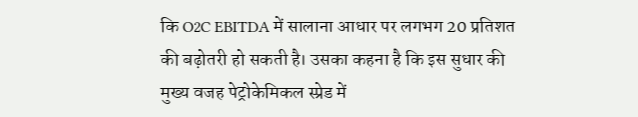कि O2C EBITDA में सालाना आधार पर लगभग 20 प्रतिशत की बढ़ोतरी हो सकती है। उसका कहना है कि इस सुधार की मुख्य वजह पेट्रोकेमिकल स्प्रेड में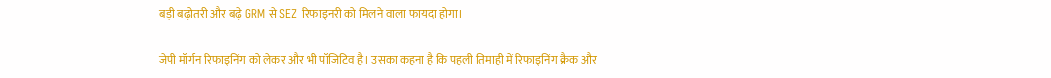बड़ी बढ़ोतरी और बढ़े GRM से SEZ रिफाइनरी को मिलने वाला फायदा होगा।

जेपी मॉर्गन रिफाइनिंग को लेकर और भी पॉजिटिव है। उसका कहना है कि पहली तिमाही में रिफाइनिंग क्रैक और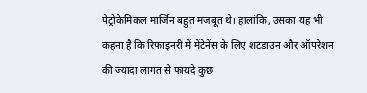पेट्रोकेमिकल मार्जिन बहुत मजबूत थे। हालांकि, उसका यह भी कहना है कि रिफाइनरी में मेंटेनेंस के लिए शटडाउन और ऑपरेशन की ज्यादा लागत से फायदे कुछ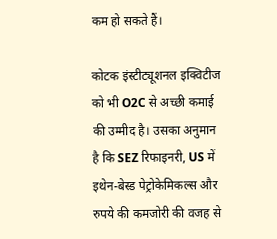कम हो सकते हैं।

कोटक इंस्टीट्यूशनल इक्विटीज को भी O2C से अच्छी कमाई की उम्मीद है। उसका अनुमान है कि SEZ रिफाइनरी, US में इथेन-बेस्ड पेट्रोकेमिकल्स और रुपये की कमजोरी की वजह से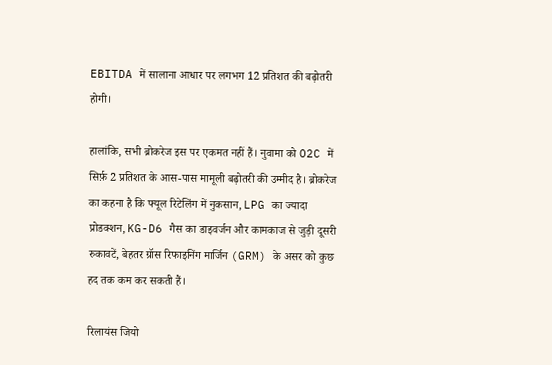EBITDA में सालाना आधार पर लगभग 12 प्रतिशत की बढ़ोतरी होगी।

हालांकि, सभी ब्रोकरेज इस पर एकमत नहीं हैं। नुवामा को O2C में सिर्फ़ 2 प्रतिशत के आस-पास मामूली बढ़ोतरी की उम्मीद है। ब्रोकरेज का कहना है कि फ्यूल रिटेलिंग में नुकसान, LPG का ज्यादा प्रोडक्शन, KG-D6 गैस का डाइवर्जन और कामकाज से जुड़ी दूसरी रुकावटें, बेहतर ग्रॉस रिफाइनिंग मार्जिन (GRM) के असर को कुछ हद तक कम कर सकती हैं।

रिलायंस जियो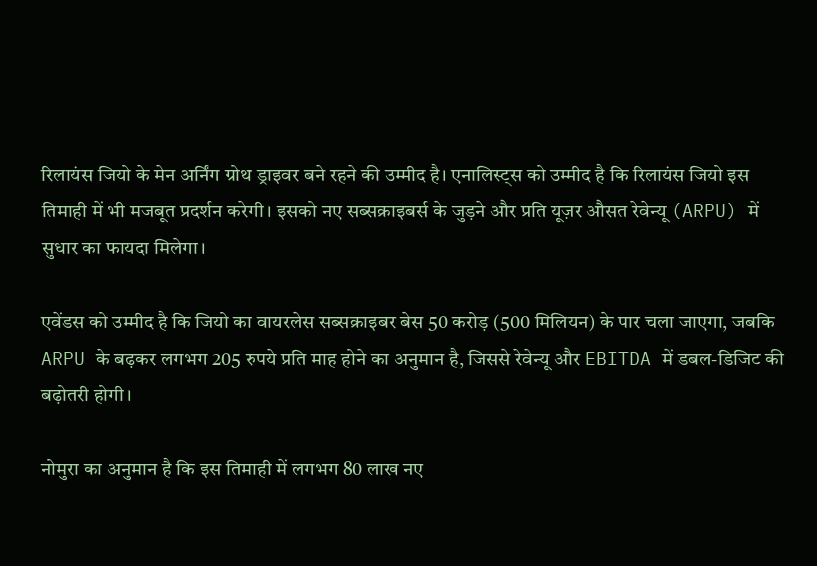रिलायंस जियो के मेन अर्निंग ग्रोथ ड्राइवर बने रहने की उम्मीद है। एनालिस्ट्स को उम्मीद है कि रिलायंस जियो इस तिमाही में भी मजबूत प्रदर्शन करेगी। इसको नए सब्सक्राइबर्स के जुड़ने और प्रति यूज़र औसत रेवेन्यू (ARPU) में सुधार का फायदा मिलेगा।

एवेंडस को उम्मीद है कि जियो का वायरलेस सब्सक्राइबर बेस 50 करोड़ (500 मिलियन) के पार चला जाएगा, जबकि ARPU के बढ़कर लगभग 205 रुपये प्रति माह होने का अनुमान है, जिससे रेवेन्यू और EBITDA में डबल-डिजिट की बढ़ोतरी होगी।

नोमुरा का अनुमान है कि इस तिमाही में लगभग 80 लाख नए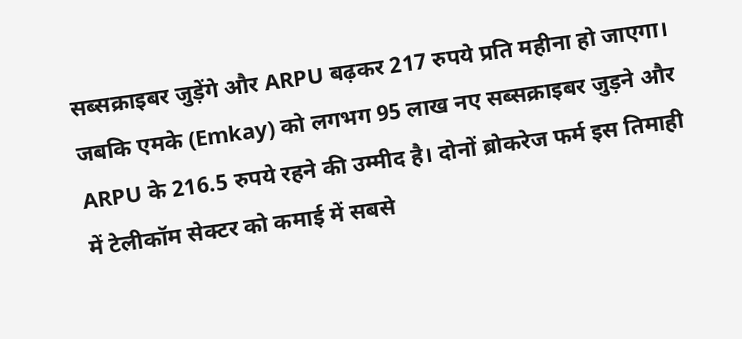सब्सक्राइबर जुड़ेंगे और ARPU बढ़कर 217 रुपये प्रति महीना हो जाएगा। जबकि एमके (Emkay) को लगभग 95 लाख नए सब्सक्राइबर जुड़ने और ARPU के 216.5 रुपये रहने की उम्मीद है। दोनों ब्रोकरेज फर्म इस तिमाही में टेलीकॉम सेक्टर को कमाई में सबसे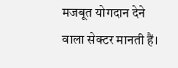मजबूत योगदान देने वाला सेक्टर मानती हैं।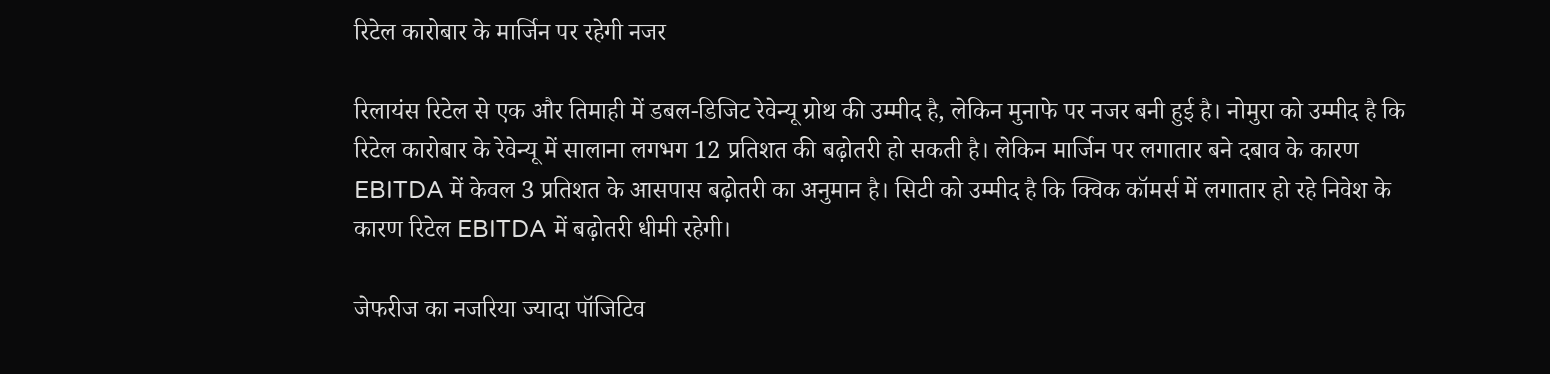रिटेल कारोबार के मार्जिन पर रहेगी नजर

रिलायंस रिटेल से एक और तिमाही में डबल-डिजिट रेवेन्यू ग्रोथ की उम्मीद है, लेकिन मुनाफे पर नजर बनी हुई है। नोमुरा को उम्मीद है कि रिटेल कारोबार के रेवेन्यू में सालाना लगभग 12 प्रतिशत की बढ़ोतरी हो सकती है। लेकिन मार्जिन पर लगातार बने दबाव के कारण EBITDA में केवल 3 प्रतिशत के आसपास बढ़ोतरी का अनुमान है। सिटी को उम्मीद है कि क्विक कॉमर्स में लगातार हो रहे निवेश के कारण रिटेल EBITDA में बढ़ोतरी धीमी रहेगी।

जेफरीज का नजरिया ज्यादा पॉजिटिव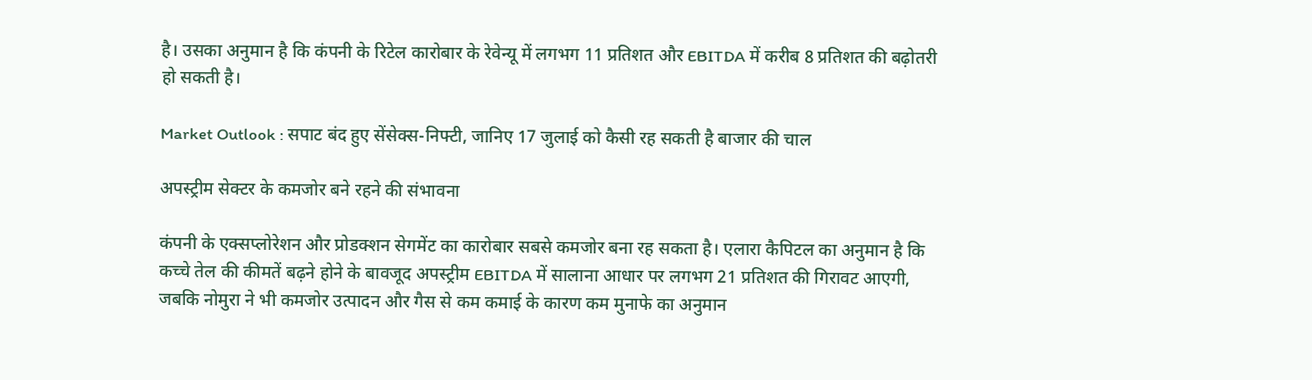है। उसका अनुमान है कि कंपनी के रिटेल कारोबार के रेवेन्यू में लगभग 11 प्रतिशत और EBITDA में करीब 8 प्रतिशत की बढ़ोतरी हो सकती है।

Market Outlook : सपाट बंद हुए सेंसेक्स-निफ्टी, जानिए 17 जुलाई को कैसी रह सकती है बाजार की चाल

अपस्ट्रीम सेक्टर के कमजोर बने रहने की संभावना

कंपनी के एक्सप्लोरेशन और प्रोडक्शन सेगमेंट का कारोबार सबसे कमजोर बना रह सकता है। एलारा कैपिटल का अनुमान है कि कच्चे तेल की कीमतें बढ़ने होने के बावजूद अपस्ट्रीम EBITDA में सालाना आधार पर लगभग 21 प्रतिशत की गिरावट आएगी, जबकि नोमुरा ने भी कमजोर उत्पादन और गैस से कम कमाई के कारण कम मुनाफे का अनुमान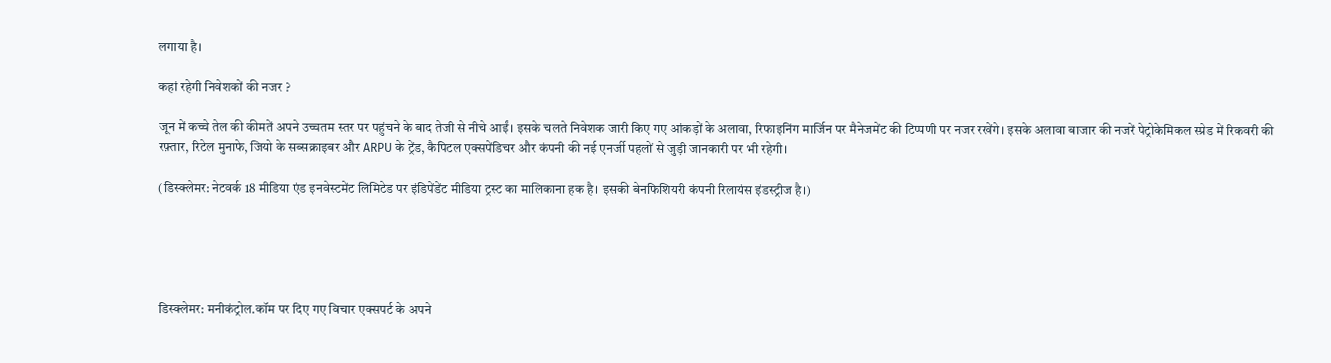लगाया है।

कहां रहेगी निवेशकों की नजर ?

जून में कच्चे तेल की कीमतें अपने उच्चतम स्तर पर पहुंचने के बाद तेजी से नीचे आईं। इसके चलते निवेशक जारी किए गए आंकड़ों के अलावा, रिफाइनिंग मार्जिन पर मैनेजमेंट की टिप्पणी पर नजर रखेंगे। इसके अलावा बाजार की नजरें पेट्रोकेमिकल स्प्रेड में रिकवरी की रफ़्तार, रिटेल मुनाफे, जियो के सब्सक्राइबर और ARPU के ट्रेंड, कैपिटल एक्सपेंडिचर और कंपनी की नई एनर्जी पहलों से जुड़ी जानकारी पर भी रहेगी।

(डिस्क्लेमर: नेटवर्क 18 मीडिया एंड इनवेस्टमेंट लिमिटेड पर इंडिपेंडेंट मीडिया ट्रस्ट का मालिकाना हक है। इसकी बेनफिशियरी कंपनी रिलायंस इंडस्ट्रीज है।)





डिस्क्लेमर: मनीकंट्रोल.कॉम पर दिए गए विचार एक्सपर्ट के अपने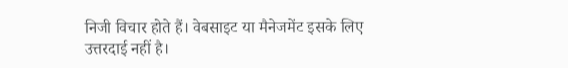निजी विचार होते हैं। वेबसाइट या मैनेजमेंट इसके लिए उत्तरदाई नहीं है।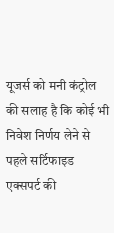यूजर्स को मनी कंट्रोल की सलाह है कि कोई भी निवेश निर्णय लेने से पहले सर्टिफाइड एक्सपर्ट की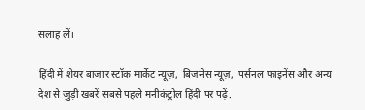सलाह लें।

हिंदी में शेयर बाजार स्टॉक मार्केट न्यूज़,  बिजनेस न्यूज़,  पर्सनल फाइनेंस और अन्य देश से जुड़ी खबरें सबसे पहले मनीकंट्रोल हिंदी पर पढ़ें.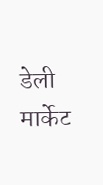डेली मार्केट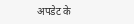अपडेट के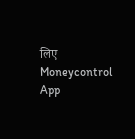लिए Moneycontrol App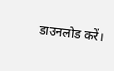डाउनलोड करें।